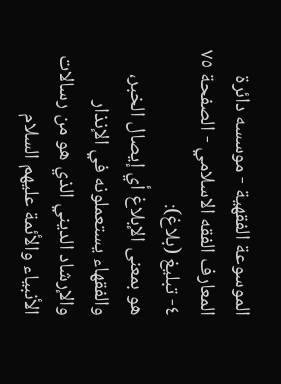الموسوعة الفقهية - موسسه دائرة المعارف الفقه الاسلامي - الصفحة ٧٥
٤- تبليغ (بلاغ):
هو بمعنى الإبلاغ أي إيصال الخبر، والفقهاء يستعملونه في الإنذار والإرشاد الديني الذي هو من رسالات الأنبياء والأئمة عليهم السلام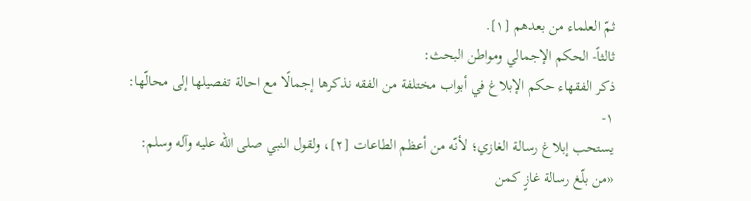ثمّ العلماء من بعدهم [١].
ثالثاً- الحكم الإجمالي ومواطن البحث:
ذكر الفقهاء حكم الإبلاغ في أبواب مختلفة من الفقه نذكرها إجمالًا مع احالة تفصيلها إلى محالّها:
١-
يستحب إبلاغ رسالة الغازي؛ لأنّه من أعظم الطاعات [٢]، ولقول النبي صلى الله عليه وآله وسلم:
«من بلّغ رسالة غازٍ كمن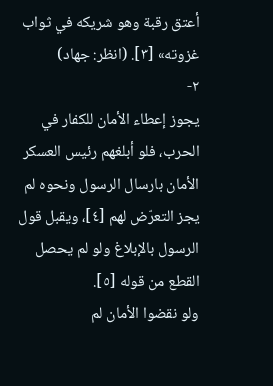أعتق رقبة وهو شريكه في ثواب غزوته» [٣]. (انظر: جهاد)
٢-
يجوز إعطاء الأمان للكفار في الحرب، فلو أبلغهم رئيس العسكر الأمان بارسال الرسول ونحوه لم يجز التعرّض لهم [٤]، ويقبل قول الرسول بالإبلاغ ولو لم يحصل القطع من قوله [٥].
ولو نقضوا الأمان لم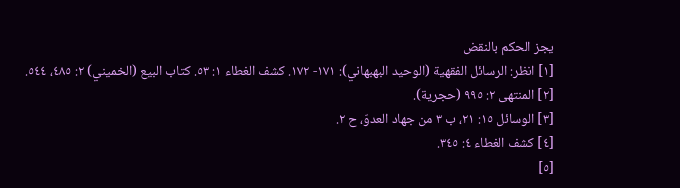يجز الحكم بالنقض
[١] انظر: الرسائل الفقهية (الوحيد البهبهاني): ١٧١- ١٧٢. كشف الغطاء ١: ٥٣. كتاب البيع (الخميني) ٢: ٤٨٥، ٥٤٤.
[٢] المنتهى ٢: ٩٩٥ (حجرية).
[٣] الوسائل ١٥: ٢١، ب ٣ من جهاد العدوّ، ح ٢.
[٤] كشف الغطاء ٤: ٣٤٥.
[٥]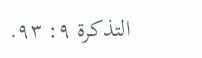التذكرة ٩: ٩٣.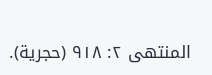المنتهى ٢: ٩١٨ (حجرية).